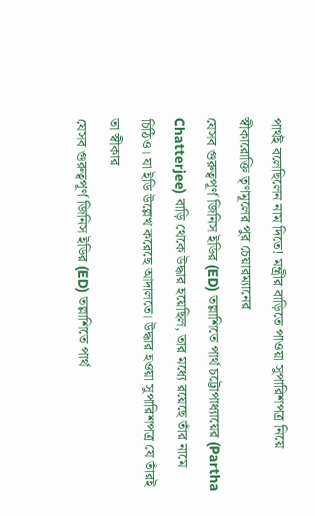পার্থই বলেছিলেন নাম দিতে! মন্ত্রীর বাড়িতে পাওয়া সুপারিশপত্র নিয়ে স্বীকারোক্তি তৃণমূলের পুর চেয়ারম্যানের
যেসব গুরুত্বপূর্ণ জিনিস ইডির (ED) তল্লাশিতে পার্থ চট্টোপাধ্যায়ের (Partha Chatterjee) বাড়ি থেকে উদ্ধার হয়েছিল, তার মধ্যে রয়েছে তাঁর নামে চিঠিও। যা ইডি উল্লেখ করেছে আদালতে। উদ্ধার হওয়া সুপারিশপত্র যে তাঁরই তা স্বীকার
যেসব গুরুত্বপূর্ণ জিনিস ইডির (ED) তল্লাশিতে পার্থ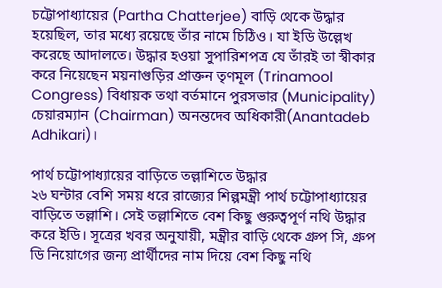চট্টোপাধ্যায়ের (Partha Chatterjee) বাড়ি থেকে উদ্ধার হয়েছিল, তার মধ্যে রয়েছে তাঁর নামে চিঠিও। যা ইডি উল্লেখ করেছে আদালতে। উদ্ধার হওয়া সুপারিশপত্র যে তাঁরই তা স্বীকার করে নিয়েছেন ময়নাগুড়ির প্রাক্তন তৃণমূল (Trinamool Congress) বিধায়ক তথা বর্তমানে পুরসভার (Municipality) চেয়ারম্যান (Chairman) অনন্তদেব অধিকারী(Anantadeb Adhikari)।

পার্থ চট্টোপাধ্যায়ের বাড়িতে তল্লাশিতে উদ্ধার
২৬ ঘন্টার বেশি সময় ধরে রাজ্যের শিল্পমন্ত্রী পার্থ চট্টোপাধ্যায়ের বাড়িতে তল্লাশি। সেই তল্লাশিতে বেশ কিছু গুরুত্বপূর্ণ নথি উদ্ধার করে ইডি। সূত্রের খবর অনুযায়ী, মন্ত্রীর বাড়ি থেকে গ্রুপ সি, গ্রুপ ডি নিয়োগের জন্য প্রার্থীদের নাম দিয়ে বেশ কিছু নথি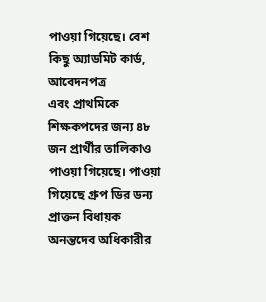পাওয়া গিয়েছে। বেশ কিছু অ্যাডমিট কার্ড, আবেদনপত্র
এবং প্রাথমিকে শিক্ষকপদের জন্য ৪৮ জন প্রার্থীর তালিকাও পাওয়া গিয়েছে। পাওয়া গিয়েছে গ্রুপ ডির ডন্য প্রাক্তন বিধায়ক অনন্তদেব অধিকারীর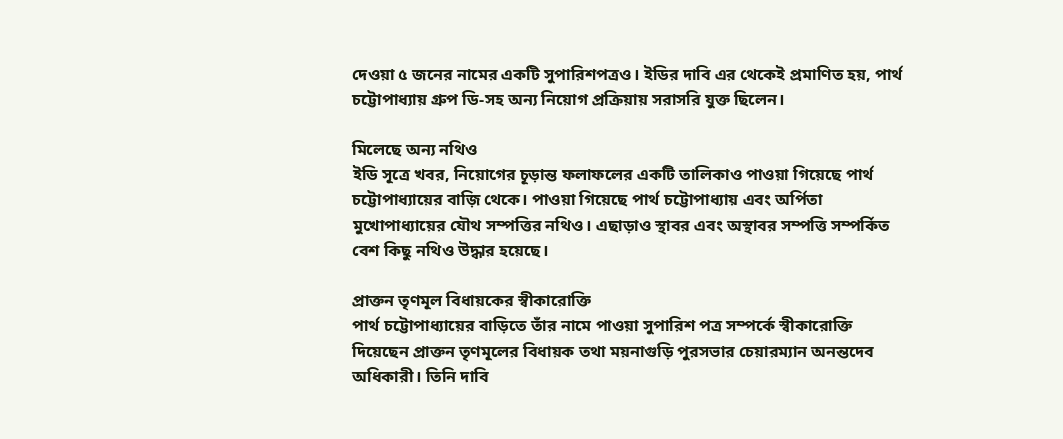দেওয়া ৫ জনের নামের একটি সুপারিশপত্রও। ইডির দাবি এর থেকেই প্রমাণিত হয়, পার্থ চট্টোপাধ্যায় গ্রুপ ডি-সহ অন্য নিয়োগ প্রক্রিয়ায় সরাসরি যুক্ত ছিলেন।

মিলেছে অন্য নথিও
ইডি সূত্রে খবর, নিয়োগের চূড়ান্ত ফলাফলের একটি তালিকাও পাওয়া গিয়েছে পার্থ চট্টোপাধ্যায়ের বাজ়ি থেকে। পাওয়া গিয়েছে পার্থ চট্টোপাধ্যায় এবং অর্পিতা মুখোপাধ্যায়ের যৌথ সম্পত্তির নথিও। এছাড়াও স্থাবর এবং অস্থাবর সম্পত্তি সম্পর্কিত বেশ কিছু নথিও উদ্ধার হয়েছে।

প্রাক্তন তৃণমূল বিধায়কের স্বীকারোক্তি
পার্থ চট্টোপাধ্যায়ের বাড়িতে তাঁর নামে পাওয়া সুপারিশ পত্র সম্পর্কে স্বীকারোক্তি দিয়েছেন প্রাক্তন তৃণমূলের বিধায়ক তথা ময়নাগুড়ি পুরসভার চেয়ারম্যান অনন্তদেব অধিকারী। তিনি দাবি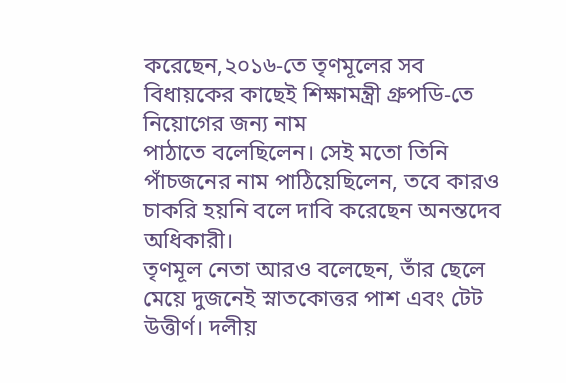করেছেন,২০১৬-তে তৃণমূলের সব বিধায়কের কাছেই শিক্ষামন্ত্রী গ্রুপডি-তে নিয়োগের জন্য নাম
পাঠাতে বলেছিলেন। সেই মতো তিনি পাঁচজনের নাম পাঠিয়েছিলেন, তবে কারও চাকরি হয়নি বলে দাবি করেছেন অনন্তদেব অধিকারী।
তৃণমূল নেতা আরও বলেছেন, তাঁর ছেলে মেয়ে দুজনেই স্নাতকোত্তর পাশ এবং টেট উত্তীর্ণ। দলীয়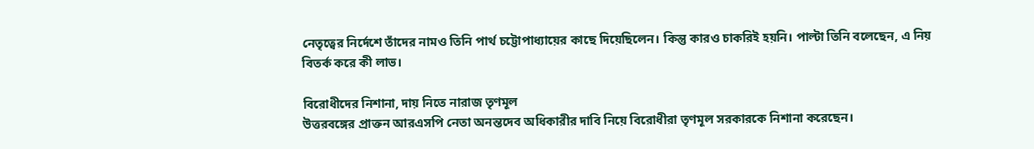নেতৃত্বের নির্দেশে তাঁদের নামও তিনি পার্থ চট্টোপাধ্যায়ের কাছে দিয়েছিলেন। কিন্তু কারও চাকরিই হয়নি। পাল্টা তিনি বলেছেন, এ নিয় বিতর্ক করে কী লাভ।

বিরোধীদের নিশানা, দায় নিতে নারাজ তৃণমূল
উত্তরবঙ্গের প্রাক্তন আরএসপি নেতা অনন্তদেব অধিকারীর দাবি নিয়ে বিরোধীরা তৃণমূল সরকারকে নিশানা করেছেন।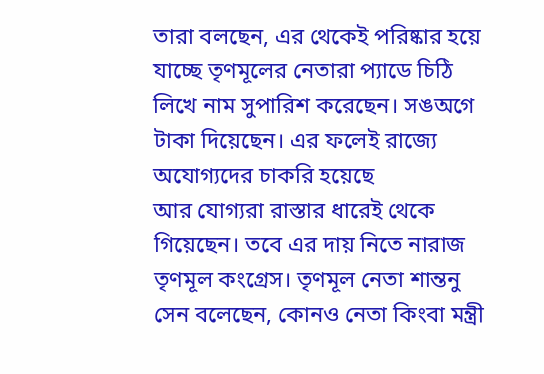তারা বলছেন, এর থেকেই পরিষ্কার হয়ে যাচ্ছে তৃণমূলের নেতারা প্যাডে চিঠি লিখে নাম সুপারিশ করেছেন। সঙঅগে টাকা দিয়েছেন। এর ফলেই রাজ্যে অযোগ্যদের চাকরি হয়েছে
আর যোগ্যরা রাস্তার ধারেই থেকে গিয়েছেন। তবে এর দায় নিতে নারাজ তৃণমূল কংগ্রেস। তৃণমূল নেতা শান্তনু সেন বলেছেন, কোনও নেতা কিংবা মন্ত্রী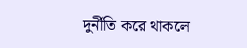দুর্নীতি করে থাকলে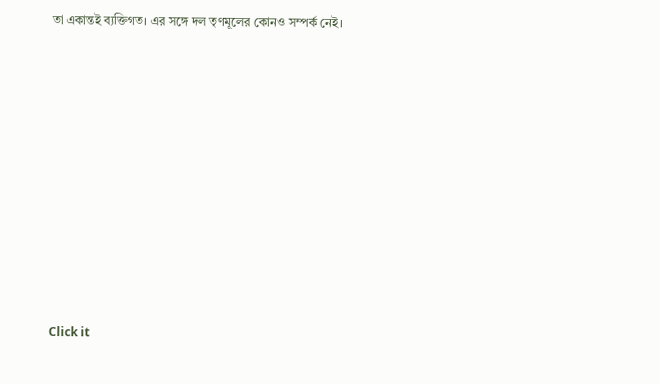তা একান্তই ব্যক্তিগত। এর সঙ্গে দল তৃণমূলের কোনও সম্পর্ক নেই।












Click it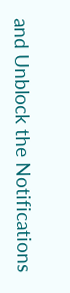and Unblock the Notifications